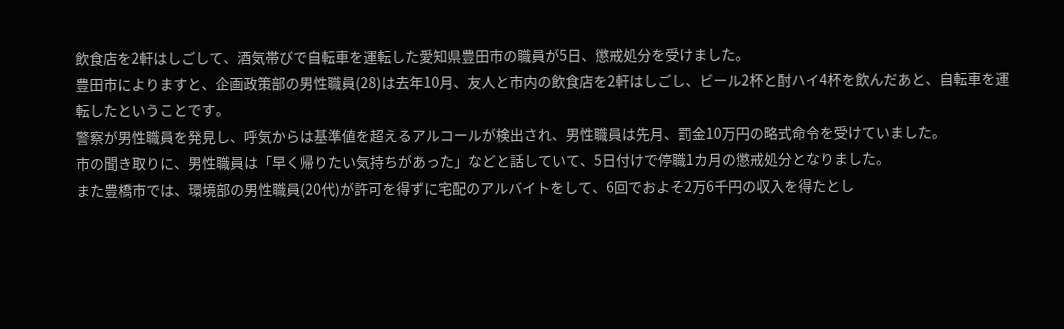飲食店を2軒はしごして、酒気帯びで自転車を運転した愛知県豊田市の職員が5日、懲戒処分を受けました。
豊田市によりますと、企画政策部の男性職員(28)は去年10月、友人と市内の飲食店を2軒はしごし、ビール2杯と酎ハイ4杯を飲んだあと、自転車を運転したということです。
警察が男性職員を発見し、呼気からは基準値を超えるアルコールが検出され、男性職員は先月、罰金10万円の略式命令を受けていました。
市の聞き取りに、男性職員は「早く帰りたい気持ちがあった」などと話していて、5日付けで停職1カ月の懲戒処分となりました。
また豊橋市では、環境部の男性職員(20代)が許可を得ずに宅配のアルバイトをして、6回でおよそ2万6千円の収入を得たとし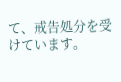て、戒告処分を受けています。